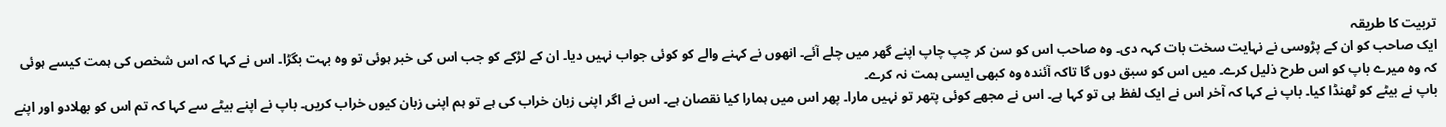تربیت کا طریقہ
ایک صاحب کو ان کے پڑوسی نے نہایت سخت بات کہہ دی۔ وہ صاحب اس کو سن کر چپ چاپ اپنے گھر میں چلے آئے۔ انھوں نے کہنے والے کو کوئی جواب نہیں دیا۔ ان کے لڑکے کو جب اس کی خبر ہوئی تو وہ بہت بگڑا۔ اس نے کہا کہ اس شخص کی ہمت کیسے ہوئی کہ وہ میرے باپ کو اس طرح ذلیل کرے۔ میں اس کو سبق دوں گا تاکہ آئندہ وہ کبھی ایسی ہمت نہ کرے۔
باپ نے بیٹے کو ٹھنڈا کیا۔ باپ نے کہا کہ آخر اس نے ایک لفظ ہی تو کہا ہے۔ اس نے مجھے کوئی پتھر تو نہیں مارا۔ پھر اس میں ہمارا کیا نقصان ہے۔ اس نے اگر اپنی زبان خراب کی ہے تو ہم اپنی زبان کیوں خراب کریں۔ باپ نے اپنے بیٹے سے کہا کہ تم اس کو بھلادو اور اپنے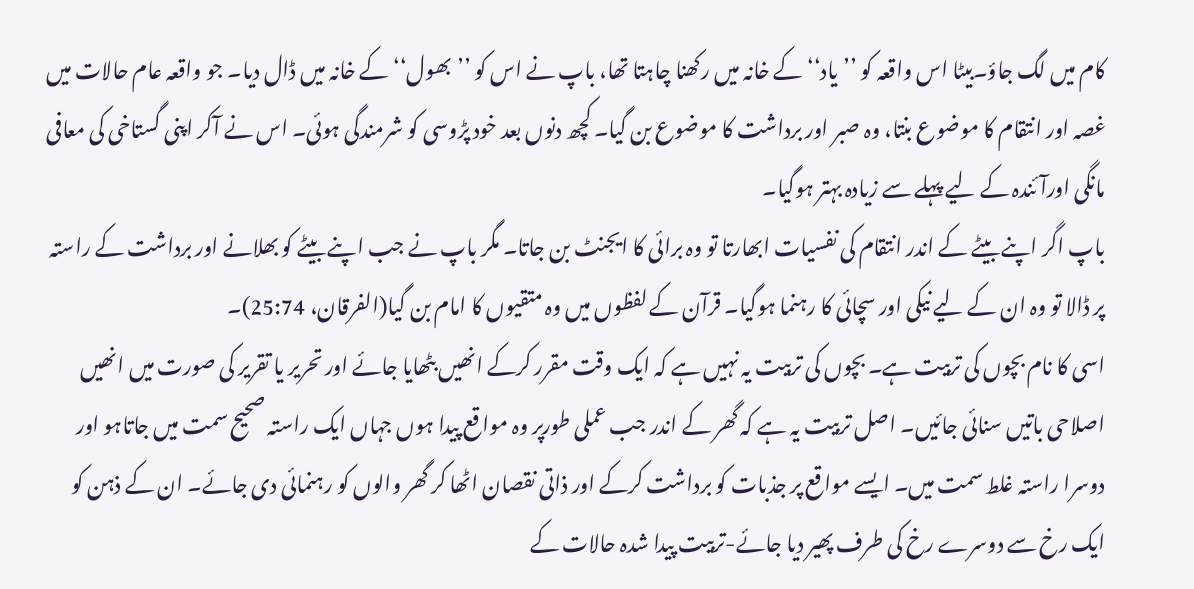کام میں لگ جاؤ۔بیٹا اس واقعہ کو ’’یاد‘‘ کے خانہ میں رکھنا چاہتا تھا، باپ نے اس کو ’’بھول‘‘ کے خانہ میں ڈال دیا۔ جو واقعہ عام حالات میں غصہ اور انتقام کا موضوع بنتا، وہ صبر اور برداشت کا موضوع بن گیا۔ کچھ دنوں بعد خود پڑوسی کو شرمندگی ہوئی۔ اس نے آکر اپنی گستاخی کی معافی مانگی اورآئندہ کے لیے پہلے سے زیادہ بہتر ہوگیا۔
باپ اگر اپنے بیٹے کے اندر انتقام کی نفسیات ابھارتا تو وہ برائی کا ایجنٹ بن جاتا۔ مگر باپ نے جب اپنے بیٹے کو بھلانے اور برداشت کے راستہ پر ڈالا تو وہ ان کے لیے نیکی اور سچائی کا رہنما ہوگیا۔ قرآن کے لفظوں میں وہ متقیوں کا امام بن گیا(الفرقان، 25:74)۔
اسی کا نام بچوں کی تربیت ہے۔ بچوں کی تربیت یہ نہیں ہے کہ ایک وقت مقرر کرکے انھیں بٹھایا جائے اور تحریر یا تقریر کی صورت میں انھیں اصلاحی باتیں سنائی جائیں۔ اصل تربیت یہ ہے کہ گھر کے اندر جب عملی طورپر وہ مواقع پیدا ہوں جہاں ایک راستہ صحیح سمت میں جاتاہو اور دوسرا راستہ غلط سمت میں۔ ایسے مواقع پر جذبات کو برداشت کرکے اور ذاتی نقصان اٹھا کر گھر والوں کو رہنمائی دی جائے۔ ان کے ذہن کو ایک رخ سے دوسرے رخ کی طرف پھیر دیا جائے-تربیت پیدا شدہ حالات کے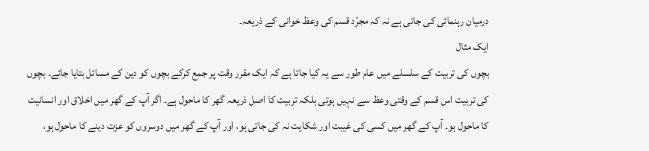درمیان رہنمائی کی جاتی ہے نہ کہ مجرّد قسم کی وعظ خوانی کے ذریعہ۔
ایک مثال
بچوں کی تربیت کے سلسلے میں عام طور سے یہ کیا جاتا ہے کہ ایک مقرر وقت پر جمع کرکے بچوں کو دین کے مسائل بتایا جائے۔ بچوں کی تربیت اس قسم کے وقتی وعظ سے نہیں ہوتی بلکہ تربیت کا اصل ذریعہ گھر کا ماحول ہے۔ اگر آپ کے گھر میں اخلاق اور انسانیت کا ماحول ہو۔ آپ کے گھر میں کسی کی غیبت اور شکایت نہ کی جاتی ہو، اور آپ کے گھر میں دوسروں کو عزت دینے کا ماحول ہو،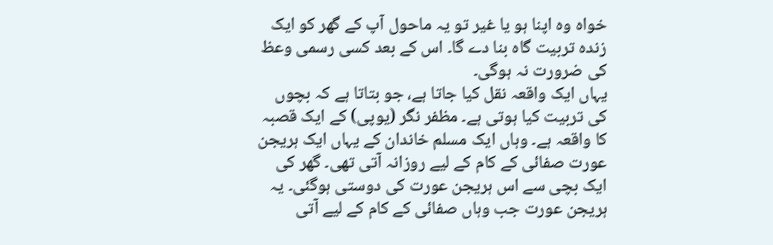خواہ وہ اپنا ہو یا غیر تو یہ ماحول آپ کے گھر کو ایک زندہ تربیت گاہ بنا دے گا۔ اس کے بعد کسی رسمی وعظ کی ضرورت نہ ہوگی۔
یہاں ایک واقعہ نقل کیا جاتا ہے، جو بتاتا ہے کہ بچوں کی تربیت کیا ہوتی ہے۔ مظفر نگر (یوپی) کے ایک قصبہ کا واقعہ ہے۔ وہاں ایک مسلم خاندان کے یہاں ایک ہریجن عورت صفائی کے کام کے لیے روزانہ آتی تھی۔ گھر کی ایک بچی سے اس ہریجن عورت کی دوستی ہوگئی۔ یہ ہریجن عورت جب وہاں صفائی کے کام کے لیے آتی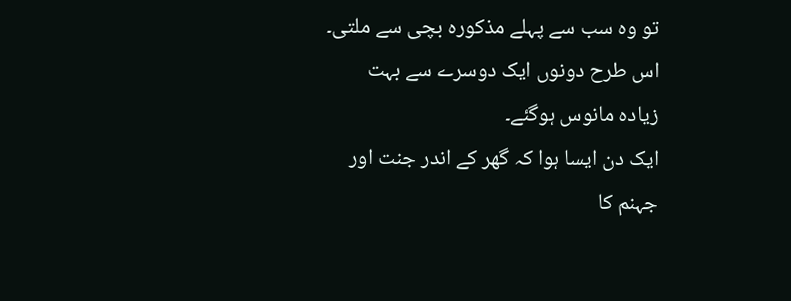تو وہ سب سے پہلے مذکورہ بچی سے ملتی۔ اس طرح دونوں ایک دوسرے سے بہت زیادہ مانوس ہوگئے۔
ایک دن ایسا ہوا کہ گھر کے اندر جنت اور جہنم کا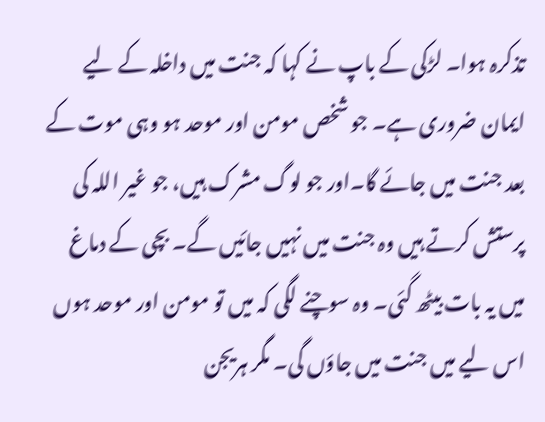تذکرہ ہوا۔ لڑکی کے باپ نے کہا کہ جنت میں داخلہ کے لیے ایمان ضروری ہے۔ جو شخص مومن اور موحد ہو وہی موت کے بعد جنت میں جائے گا۔اور جو لوگ مشرک ہیں، جو غیر اللہ کی پرستش کرتے ہیں وہ جنت میں نہیں جائیں گے۔ بچی کے دماغ میں یہ بات بیٹھ گئی۔ وہ سوچنے لگی کہ میں تو مومن اور موحد ہوں اس لیے میں جنت میں جاؤں گی۔ مگر ہریجن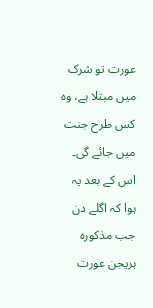عورت تو شرک میں مبتلا ہے، وہ کس طرح جنت میں جائے گی۔
اس کے بعد یہ ہوا کہ اگلے دن جب مذکورہ ہریجن عورت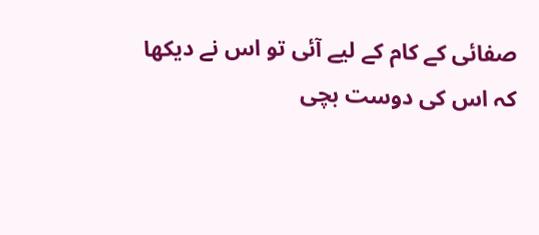صفائی کے کام کے لیے آئی تو اس نے دیکھا کہ اس کی دوست بچی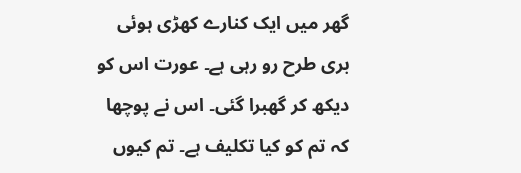گھر میں ایک کنارے کھڑی ہوئی بری طرح رو رہی ہے۔ عورت اس کو دیکھ کر گھبرا گئی۔ اس نے پوچھا کہ تم کو کیا تکلیف ہے۔ تم کیوں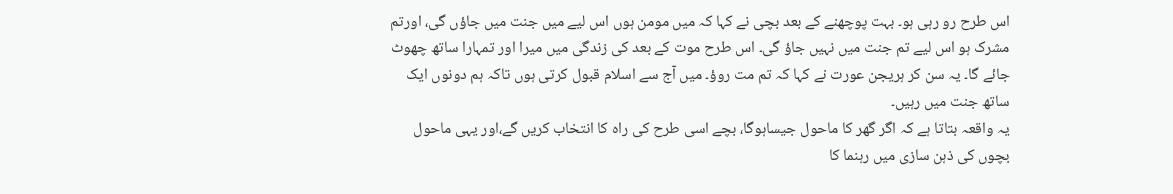اس طرح رو رہی ہو۔ بہت پوچھنے کے بعد بچی نے کہا کہ میں مومن ہوں اس لیے میں جنت میں جاؤں گی، اورتم مشرک ہو اس لیے تم جنت میں نہیں جاؤ گی۔ اس طرح موت کے بعد کی زندگی میں میرا اور تمہارا ساتھ چھوٹ جائے گا۔ یہ سن کر ہریجن عورت نے کہا کہ تم مت روؤ۔ میں آج سے اسلام قبول کرتی ہوں تاکہ ہم دونوں ایک ساتھ جنت میں رہیں۔
یہ واقعہ بتاتا ہے کہ اگر گھر کا ماحول جیساہوگا، بچے اسی طرح کی راہ کا انتخاب کریں گے،اور یہی ماحول بچوں کی ذہن سازی میں رہنما کا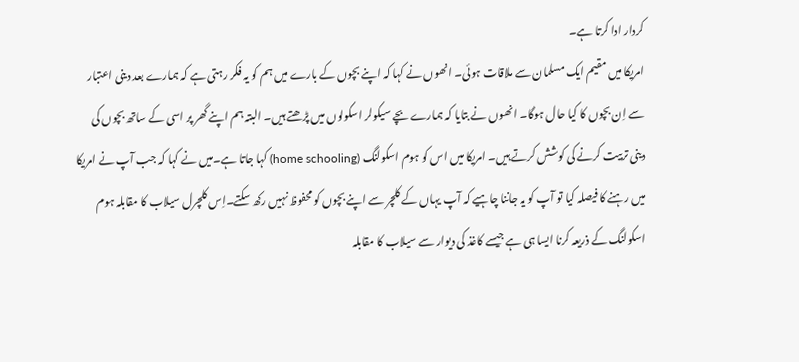کردار ادا کرتا ہے۔
امریکا میں مقیم ایک مسلمان سے ملاقات ہوئی۔ انھوں نے کہا کہ اپنے بچوں کے بارے میں ہم کو یہ فکر رہتی ہے کہ ہمارے بعد دینی اعتبار سے اِن بچوں کا کیا حال ہوگا۔ انھوں نے بتایا کہ ہمارے بچے سیکولر اسکولوں میں پڑھتے ہیں۔ البتہ ہم اپنے گھر پر اسی کے ساتھ بچوں کی دینی تربیت کرنے کی کوشش کرتے ہیں۔ امریکا میں اس کو ہوم اسکولنگ (home schooling) کہا جاتا ہے۔میں نے کہا کہ جب آپ نے امریکا میں رہنے کا فیصلہ کیا تو آپ کو یہ جاننا چاہیے کہ آپ یہاں کے کلچر سے اپنے بچوں کو محفوظ نہیں رکھ سکتے۔اِس کلچرل سیلاب کا مقابلہ ہوم اسکولنگ کے ذریعہ کرنا ایسا ہی ہے جیسے کاغذ کی دیوار سے سیلاب کا مقابلہ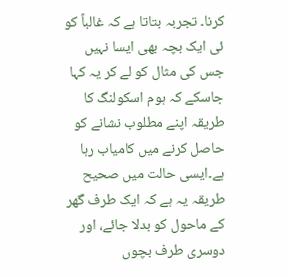کرنا۔ تجربہ بتاتا ہے کہ غالباً کو ئی ایک بچہ بھی ایسا نہیں جس کی مثال کو لے کر یہ کہا جاسکے کہ ہوم اسکولنگ کا طریقہ اپنے مطلوب نشانے کو حاصل کرنے میں کامیاب رہا ہے۔ایسی حالت میں صحیح طریقہ یہ ہے کہ ایک طرف گھر کے ماحول کو بدلا جائے، اور دوسری طرف بچوں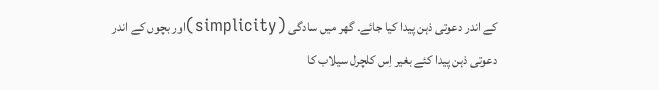کے اندر دعوتی ذہن پیدا کیا جائے۔ گھر میں سادگی (simplicity)اور بچوں کے اندر دعوتی ذہن پیدا کئے بغیر اِس کلچرل سیلاب کا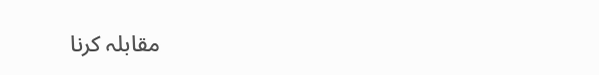مقابلہ کرنا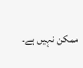ممکن نہیں ہے۔